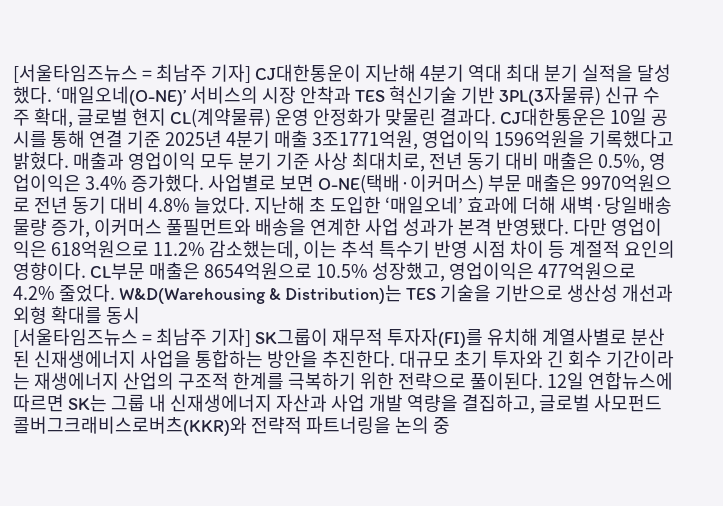[서울타임즈뉴스 = 최남주 기자] CJ대한통운이 지난해 4분기 역대 최대 분기 실적을 달성했다. ‘매일오네(O-NE)’ 서비스의 시장 안착과 TES 혁신기술 기반 3PL(3자물류) 신규 수주 확대, 글로벌 현지 CL(계약물류) 운영 안정화가 맞물린 결과다. CJ대한통운은 10일 공시를 통해 연결 기준 2025년 4분기 매출 3조1771억원, 영업이익 1596억원을 기록했다고 밝혔다. 매출과 영업이익 모두 분기 기준 사상 최대치로, 전년 동기 대비 매출은 0.5%, 영업이익은 3.4% 증가했다. 사업별로 보면 O-NE(택배·이커머스) 부문 매출은 9970억원으로 전년 동기 대비 4.8% 늘었다. 지난해 초 도입한 ‘매일오네’ 효과에 더해 새벽·당일배송 물량 증가, 이커머스 풀필먼트와 배송을 연계한 사업 성과가 본격 반영됐다. 다만 영업이익은 618억원으로 11.2% 감소했는데, 이는 추석 특수기 반영 시점 차이 등 계절적 요인의 영향이다. CL부문 매출은 8654억원으로 10.5% 성장했고, 영업이익은 477억원으로 4.2% 줄었다. W&D(Warehousing & Distribution)는 TES 기술을 기반으로 생산성 개선과 외형 확대를 동시
[서울타임즈뉴스 = 최남주 기자] SK그룹이 재무적 투자자(FI)를 유치해 계열사별로 분산된 신재생에너지 사업을 통합하는 방안을 추진한다. 대규모 초기 투자와 긴 회수 기간이라는 재생에너지 산업의 구조적 한계를 극복하기 위한 전략으로 풀이된다. 12일 연합뉴스에 따르면 SK는 그룹 내 신재생에너지 자산과 사업 개발 역량을 결집하고, 글로벌 사모펀드 콜버그크래비스로버츠(KKR)와 전략적 파트너링을 논의 중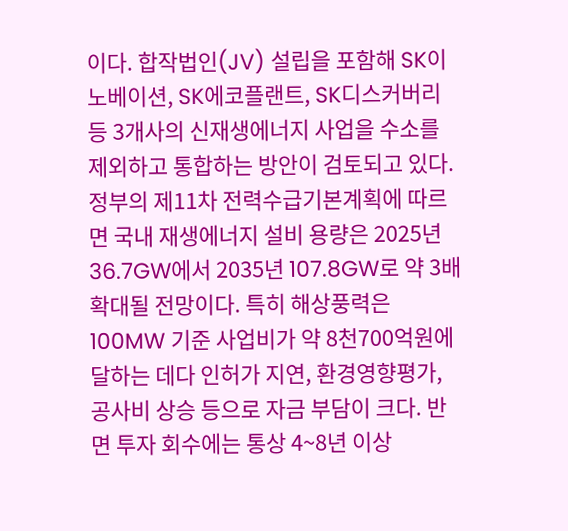이다. 합작법인(JV) 설립을 포함해 SK이노베이션, SK에코플랜트, SK디스커버리 등 3개사의 신재생에너지 사업을 수소를 제외하고 통합하는 방안이 검토되고 있다. 정부의 제11차 전력수급기본계획에 따르면 국내 재생에너지 설비 용량은 2025년 36.7GW에서 2035년 107.8GW로 약 3배 확대될 전망이다. 특히 해상풍력은 100MW 기준 사업비가 약 8천700억원에 달하는 데다 인허가 지연, 환경영향평가, 공사비 상승 등으로 자금 부담이 크다. 반면 투자 회수에는 통상 4~8년 이상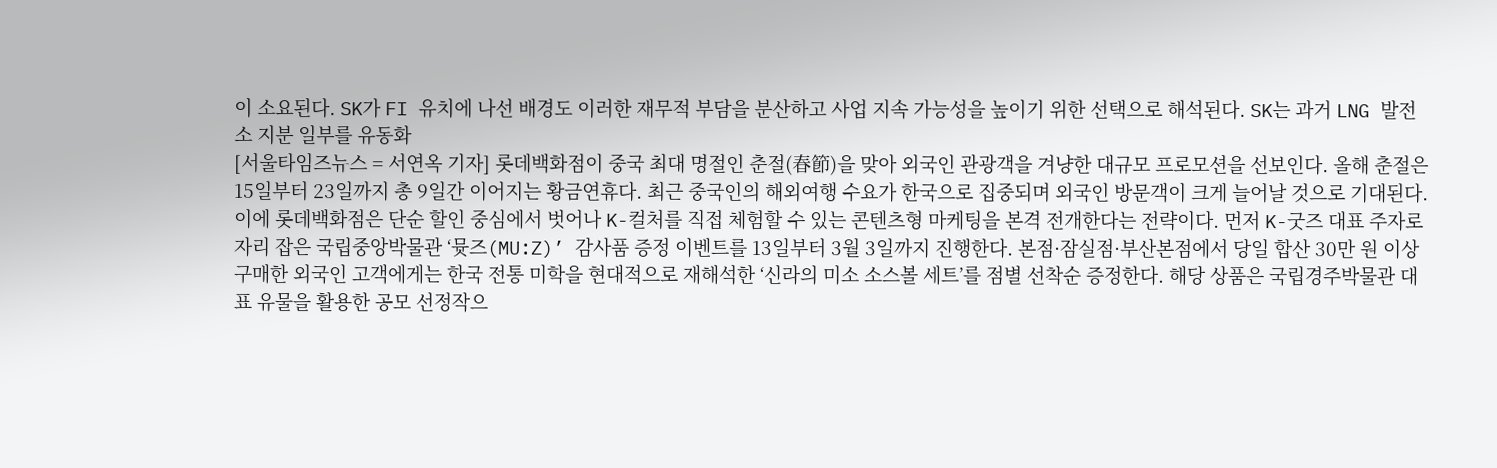이 소요된다. SK가 FI 유치에 나선 배경도 이러한 재무적 부담을 분산하고 사업 지속 가능성을 높이기 위한 선택으로 해석된다. SK는 과거 LNG 발전소 지분 일부를 유동화
[서울타임즈뉴스 = 서연옥 기자] 롯데백화점이 중국 최대 명절인 춘절(春節)을 맞아 외국인 관광객을 겨냥한 대규모 프로모션을 선보인다. 올해 춘절은 15일부터 23일까지 총 9일간 이어지는 황금연휴다. 최근 중국인의 해외여행 수요가 한국으로 집중되며 외국인 방문객이 크게 늘어날 것으로 기대된다. 이에 롯데백화점은 단순 할인 중심에서 벗어나 K-컬처를 직접 체험할 수 있는 콘텐츠형 마케팅을 본격 전개한다는 전략이다. 먼저 K-굿즈 대표 주자로 자리 잡은 국립중앙박물관 ‘뮷즈(MU:Z)’ 감사품 증정 이벤트를 13일부터 3월 3일까지 진행한다. 본점·잠실점·부산본점에서 당일 합산 30만 원 이상 구매한 외국인 고객에게는 한국 전통 미학을 현대적으로 재해석한 ‘신라의 미소 소스볼 세트’를 점별 선착순 증정한다. 해당 상품은 국립경주박물관 대표 유물을 활용한 공모 선정작으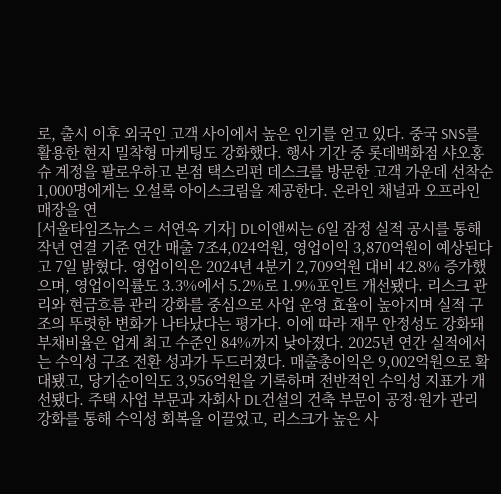로, 출시 이후 외국인 고객 사이에서 높은 인기를 얻고 있다. 중국 SNS를 활용한 현지 밀착형 마케팅도 강화했다. 행사 기간 중 롯데백화점 샤오홍슈 계정을 팔로우하고 본점 택스리펀 데스크를 방문한 고객 가운데 선착순 1,000명에게는 오설록 아이스크림을 제공한다. 온라인 채널과 오프라인 매장을 연
[서울타임즈뉴스 = 서연옥 기자] DL이앤씨는 6일 잠정 실적 공시를 통해 작년 연결 기준 연간 매출 7조4,024억원, 영업이익 3,870억원이 예상된다고 7일 밝혔다. 영업이익은 2024년 4분기 2,709억원 대비 42.8% 증가했으며, 영업이익률도 3.3%에서 5.2%로 1.9%포인트 개선됐다. 리스크 관리와 현금흐름 관리 강화를 중심으로 사업 운영 효율이 높아지며 실적 구조의 뚜렷한 변화가 나타났다는 평가다. 이에 따라 재무 안정성도 강화돼 부채비율은 업계 최고 수준인 84%까지 낮아졌다. 2025년 연간 실적에서는 수익성 구조 전환 성과가 두드러졌다. 매출총이익은 9,002억원으로 확대됐고, 당기순이익도 3,956억원을 기록하며 전반적인 수익성 지표가 개선됐다. 주택 사업 부문과 자회사 DL건설의 건축 부문이 공정·원가 관리 강화를 통해 수익성 회복을 이끌었고, 리스크가 높은 사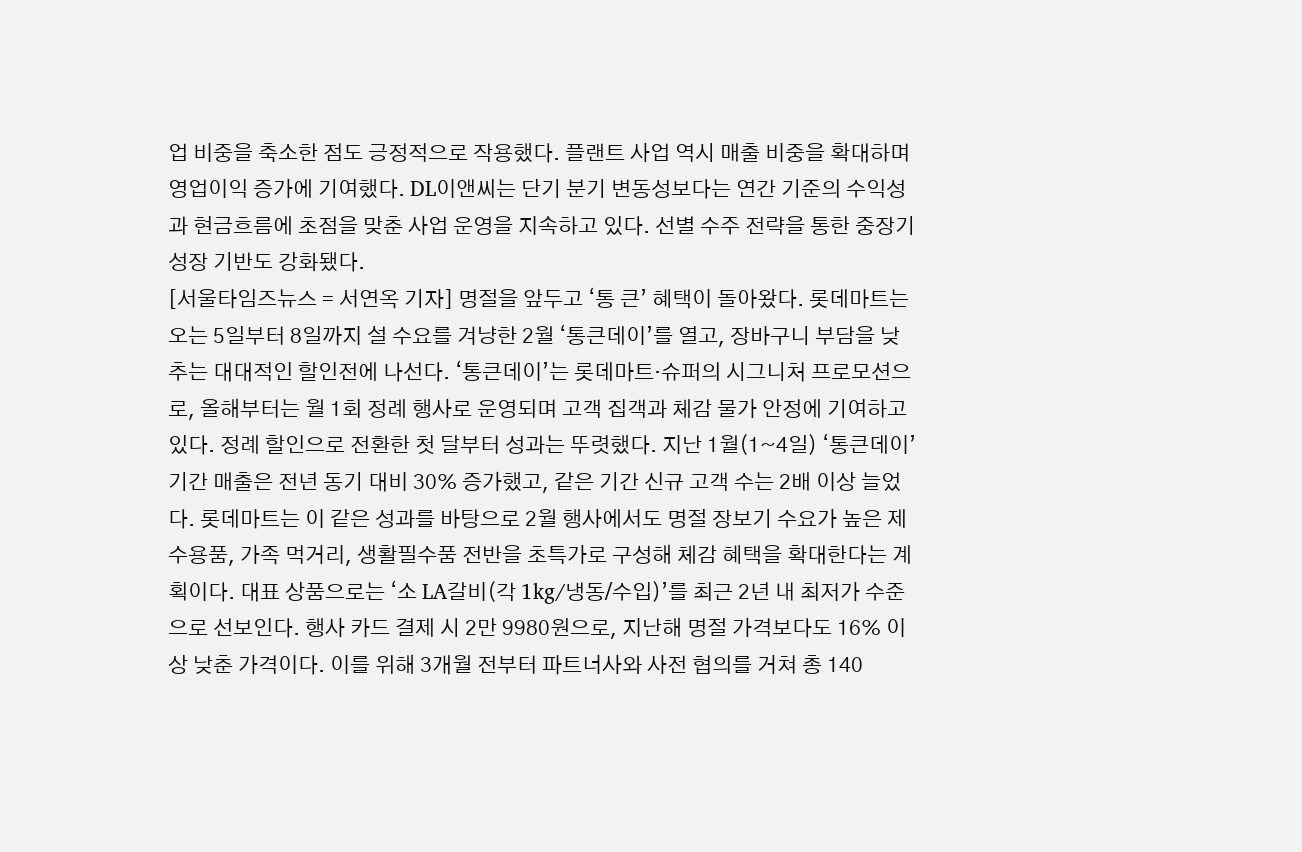업 비중을 축소한 점도 긍정적으로 작용했다. 플랜트 사업 역시 매출 비중을 확대하며 영업이익 증가에 기여했다. DL이앤씨는 단기 분기 변동성보다는 연간 기준의 수익성과 현금흐름에 초점을 맞춘 사업 운영을 지속하고 있다. 선별 수주 전략을 통한 중장기 성장 기반도 강화됐다.
[서울타임즈뉴스 = 서연옥 기자] 명절을 앞두고 ‘통 큰’ 혜택이 돌아왔다. 롯데마트는 오는 5일부터 8일까지 설 수요를 겨냥한 2월 ‘통큰데이’를 열고, 장바구니 부담을 낮추는 대대적인 할인전에 나선다. ‘통큰데이’는 롯데마트·슈퍼의 시그니처 프로모션으로, 올해부터는 월 1회 정례 행사로 운영되며 고객 집객과 체감 물가 안정에 기여하고 있다. 정례 할인으로 전환한 첫 달부터 성과는 뚜렷했다. 지난 1월(1~4일) ‘통큰데이’ 기간 매출은 전년 동기 대비 30% 증가했고, 같은 기간 신규 고객 수는 2배 이상 늘었다. 롯데마트는 이 같은 성과를 바탕으로 2월 행사에서도 명절 장보기 수요가 높은 제수용품, 가족 먹거리, 생활필수품 전반을 초특가로 구성해 체감 혜택을 확대한다는 계획이다. 대표 상품으로는 ‘소 LA갈비(각 1kg/냉동/수입)’를 최근 2년 내 최저가 수준으로 선보인다. 행사 카드 결제 시 2만 9980원으로, 지난해 명절 가격보다도 16% 이상 낮춘 가격이다. 이를 위해 3개월 전부터 파트너사와 사전 협의를 거쳐 총 140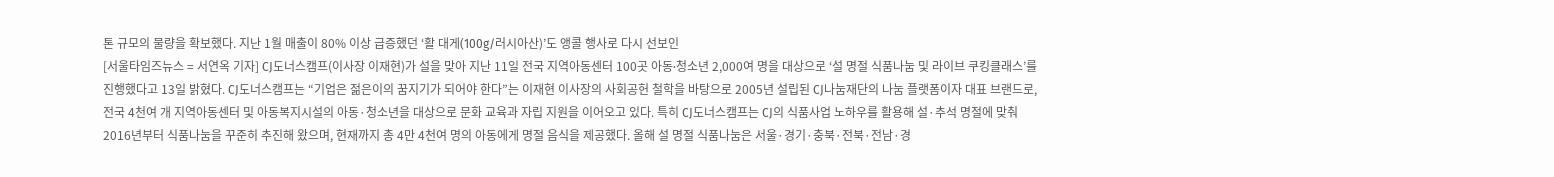톤 규모의 물량을 확보했다. 지난 1월 매출이 80% 이상 급증했던 ‘활 대게(100g/러시아산)’도 앵콜 행사로 다시 선보인
[서울타임즈뉴스 = 서연옥 기자] CJ도너스캠프(이사장 이재현)가 설을 맞아 지난 11일 전국 지역아동센터 100곳 아동∙청소년 2,000여 명을 대상으로 ‘설 명절 식품나눔 및 라이브 쿠킹클래스’를 진행했다고 13일 밝혔다. CJ도너스캠프는 “기업은 젊은이의 꿈지기가 되어야 한다”는 이재현 이사장의 사회공헌 철학을 바탕으로 2005년 설립된 CJ나눔재단의 나눔 플랫폼이자 대표 브랜드로, 전국 4천여 개 지역아동센터 및 아동복지시설의 아동·청소년을 대상으로 문화 교육과 자립 지원을 이어오고 있다. 특히 CJ도너스캠프는 CJ의 식품사업 노하우를 활용해 설·추석 명절에 맞춰 2016년부터 식품나눔을 꾸준히 추진해 왔으며, 현재까지 총 4만 4천여 명의 아동에게 명절 음식을 제공했다. 올해 설 명절 식품나눔은 서울·경기·충북·전북·전남·경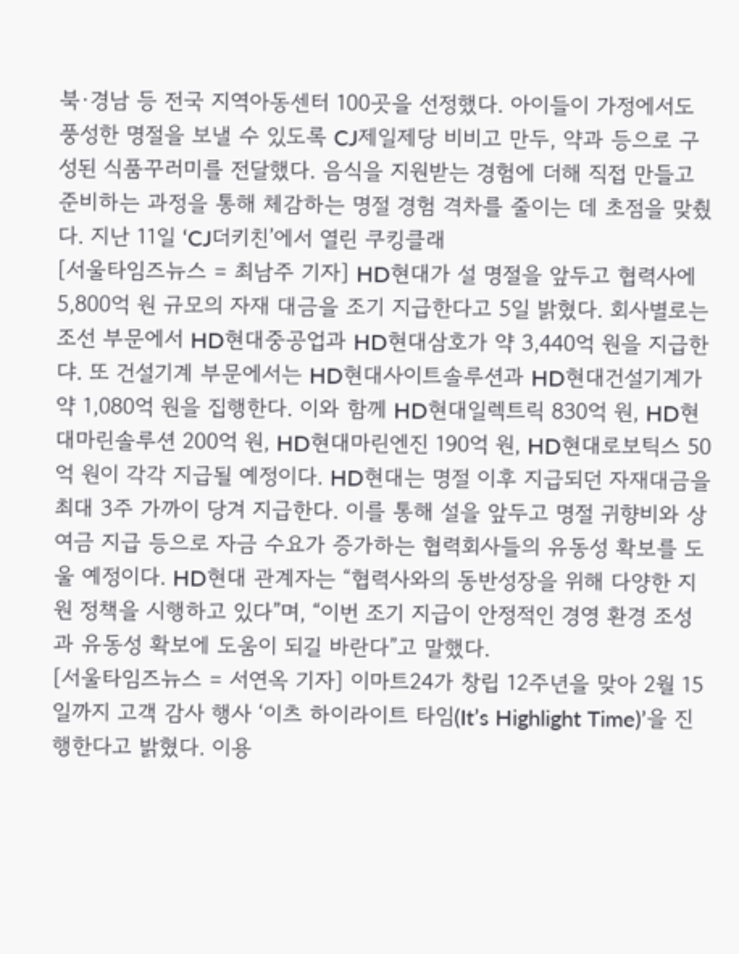북·경남 등 전국 지역아동센터 100곳을 선정했다. 아이들이 가정에서도 풍성한 명절을 보낼 수 있도록 CJ제일제당 비비고 만두, 약과 등으로 구성된 식품꾸러미를 전달했다. 음식을 지원받는 경험에 더해 직접 만들고 준비하는 과정을 통해 체감하는 명절 경험 격차를 줄이는 데 초점을 맞췄다. 지난 11일 ‘CJ더키친’에서 열린 쿠킹클래
[서울타임즈뉴스 = 최남주 기자] HD현대가 설 명절을 앞두고 협력사에 5,800억 원 규모의 자재 대금을 조기 지급한다고 5일 밝혔다. 회사별로는 조선 부문에서 HD현대중공업과 HD현대삼호가 약 3,440억 원을 지급한댜. 또 건설기계 부문에서는 HD현대사이트솔루션과 HD현대건설기계가 약 1,080억 원을 집행한다. 이와 함께 HD현대일렉트릭 830억 원, HD현대마린솔루션 200억 원, HD현대마린엔진 190억 원, HD현대로보틱스 50억 원이 각각 지급될 예정이다. HD현대는 명절 이후 지급되던 자재대금을 최대 3주 가까이 당겨 지급한다. 이를 통해 설을 앞두고 명절 귀향비와 상여금 지급 등으로 자금 수요가 증가하는 협력회사들의 유동성 확보를 도울 예정이다. HD현대 관계자는 “협력사와의 동반성장을 위해 다양한 지원 정책을 시행하고 있다”며, “이번 조기 지급이 안정적인 경영 환경 조성과 유동성 확보에 도움이 되길 바란다”고 말했다.
[서울타임즈뉴스 = 서연옥 기자] 이마트24가 창립 12주년을 맞아 2월 15일까지 고객 감사 행사 ‘이츠 하이라이트 타임(It’s Highlight Time)’을 진행한다고 밝혔다. 이용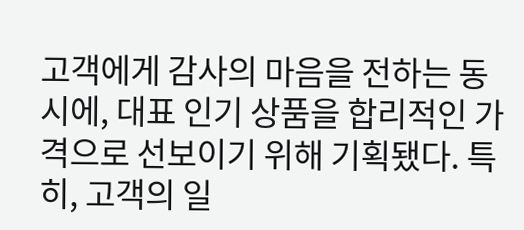고객에게 감사의 마음을 전하는 동시에, 대표 인기 상품을 합리적인 가격으로 선보이기 위해 기획됐다. 특히, 고객의 일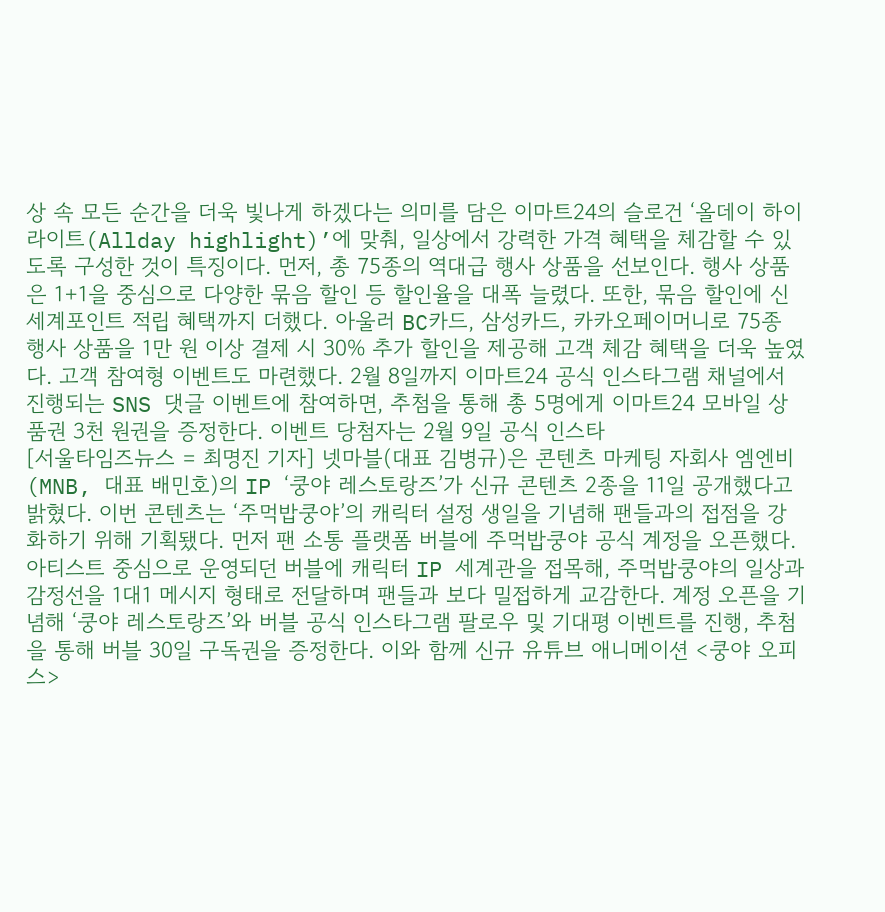상 속 모든 순간을 더욱 빛나게 하겠다는 의미를 담은 이마트24의 슬로건 ‘올데이 하이라이트(Allday highlight)’에 맞춰, 일상에서 강력한 가격 혜택을 체감할 수 있도록 구성한 것이 특징이다. 먼저, 총 75종의 역대급 행사 상품을 선보인다. 행사 상품은 1+1을 중심으로 다양한 묶음 할인 등 할인율을 대폭 늘렸다. 또한, 묶음 할인에 신세계포인트 적립 혜택까지 더했다. 아울러 BC카드, 삼성카드, 카카오페이머니로 75종 행사 상품을 1만 원 이상 결제 시 30% 추가 할인을 제공해 고객 체감 혜택을 더욱 높였다. 고객 참여형 이벤트도 마련했다. 2월 8일까지 이마트24 공식 인스타그램 채널에서 진행되는 SNS 댓글 이벤트에 참여하면, 추첨을 통해 총 5명에게 이마트24 모바일 상품권 3천 원권을 증정한다. 이벤트 당첨자는 2월 9일 공식 인스타
[서울타임즈뉴스 = 최명진 기자] 넷마블(대표 김병규)은 콘텐츠 마케팅 자회사 엠엔비(MNB, 대표 배민호)의 IP ‘쿵야 레스토랑즈’가 신규 콘텐츠 2종을 11일 공개했다고 밝혔다. 이번 콘텐츠는 ‘주먹밥쿵야’의 캐릭터 설정 생일을 기념해 팬들과의 접점을 강화하기 위해 기획됐다. 먼저 팬 소통 플랫폼 버블에 주먹밥쿵야 공식 계정을 오픈했다. 아티스트 중심으로 운영되던 버블에 캐릭터 IP 세계관을 접목해, 주먹밥쿵야의 일상과 감정선을 1대1 메시지 형태로 전달하며 팬들과 보다 밀접하게 교감한다. 계정 오픈을 기념해 ‘쿵야 레스토랑즈’와 버블 공식 인스타그램 팔로우 및 기대평 이벤트를 진행, 추첨을 통해 버블 30일 구독권을 증정한다. 이와 함께 신규 유튜브 애니메이션 <쿵야 오피스>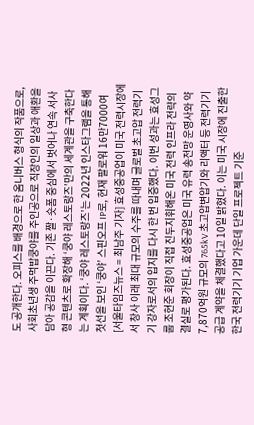도 공개한다. 오피스를 배경으로 한 옴니버스 형식의 작품으로, 사회초년생 주먹밥쿵야를 주인공으로 직장인의 일상과 애환을 담아 공감을 이끈다. 기존 짤·숏폼 중심에서 벗어나 연속 서사형 콘텐츠로 확장해 ‘쿵야 레스토랑즈’만의 세계관을 구축한다는 계획이다. ‘쿵야 레스토랑즈’는 2022년 인스타그램을 통해 첫선을 보인 ‘쿵야’ 스핀오프 IP로, 현재 팔로워 16만7000여
[서울타임즈뉴스 = 최남주 기자] 효성중공업이 미국 전력시장에서 창사 이래 최대 규모의 수주를 따내며 글로벌 초고압 전력기기 강자로서의 입지를 다시 한 번 입증했다. 이번 성과는 효성그룹 조현준 회장이 직접 진두지휘해온 미국 전력 인프라 전략의 결실로 평가된다. 효성중공업은 미국 유력 송전망 운영사와 약 7,870억원 규모의 765kV 초고압변압기와 리액터 등 전력기기 공급 계약을 체결했다고 10일 밝혔다. 이는 미국 시장에 진출한 한국 전력기기 기업 가운데 단일 프로젝트 기준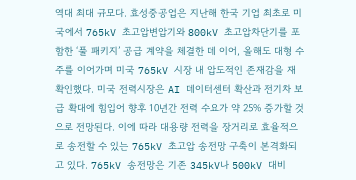역대 최대 규모다. 효성중공업은 지난해 한국 기업 최초로 미국에서 765kV 초고압변압기와 800kV 초고압차단기를 포함한 ‘풀 패키지’ 공급 계약을 체결한 데 이어, 올해도 대형 수주를 이어가며 미국 765kV 시장 내 압도적인 존재감을 재확인했다. 미국 전력시장은 AI 데이터센터 확산과 전기차 보급 확대에 힘입어 향후 10년간 전력 수요가 약 25% 증가할 것으로 전망된다. 이에 따라 대용량 전력을 장거리로 효율적으로 송전할 수 있는 765kV 초고압 송전망 구축이 본격화되고 있다. 765kV 송전망은 기존 345kV나 500kV 대비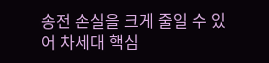송전 손실을 크게 줄일 수 있어 차세대 핵심